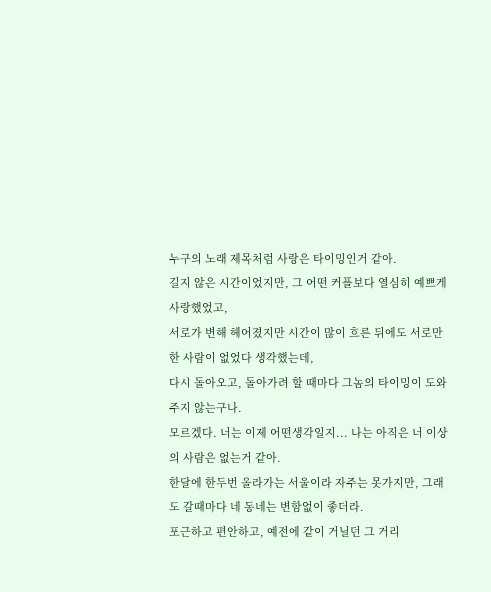누구의 노래 제목처럼 사랑은 타이밍인거 같아.
길지 않은 시간이었지만, 그 어떤 커플보다 열심히 예쁘게 사랑했었고,
서로가 변해 헤어졌지만 시간이 많이 흐른 뒤에도 서로만한 사람이 없었다 생각했는데,
다시 돌아오고, 돌아가려 할 때마다 그놈의 타이밍이 도와주지 않는구나.
모르겠다. 너는 이제 어떤생각일지... 나는 아직은 너 이상의 사람은 없는거 같아.
한달에 한두번 올라가는 서울이라 자주는 못가지만, 그래도 갈때마다 네 동네는 변함없이 좋더라.
포근하고 편안하고, 예전에 같이 거닐던 그 거리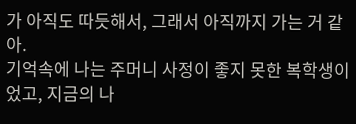가 아직도 따듯해서, 그래서 아직까지 가는 거 같아.
기억속에 나는 주머니 사정이 좋지 못한 복학생이었고, 지금의 나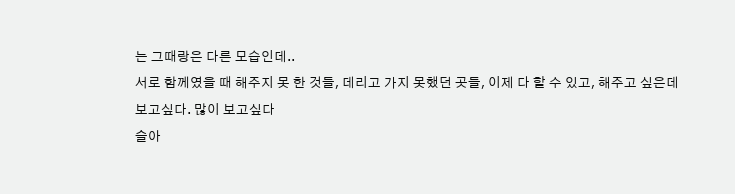는 그때랑은 다른 모습인데..
서로 함께였을 때 해주지 못 한 것들, 데리고 가지 못했던 곳들, 이제 다 할 수 있고, 해주고 싶은데
보고싶다. 많이 보고싶다
슬아